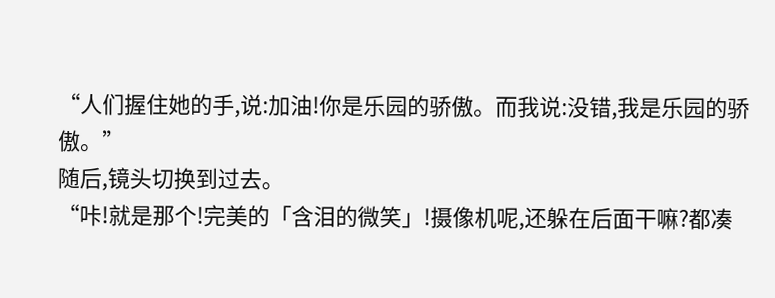“人们握住她的手,说:加油!你是乐园的骄傲。而我说:没错,我是乐园的骄傲。”
随后,镜头切换到过去。
“咔!就是那个!完美的「含泪的微笑」!摄像机呢,还躲在后面干嘛?都凑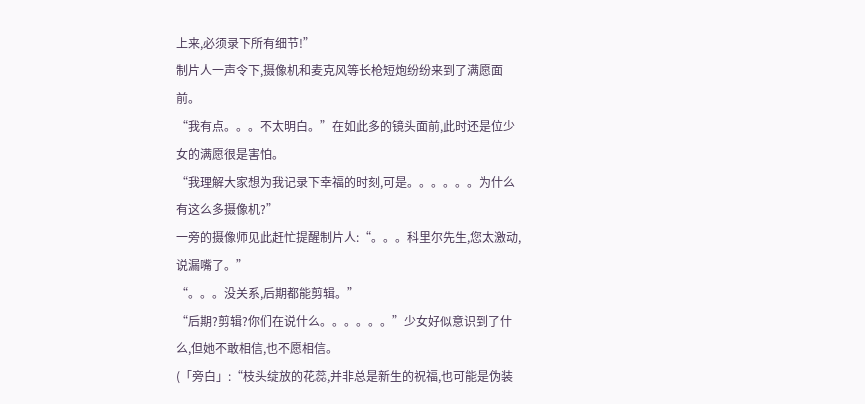上来,必须录下所有细节!”
制片人一声令下,摄像机和麦克风等长枪短炮纷纷来到了满愿面前。
“我有点。。。不太明白。”在如此多的镜头面前,此时还是位少女的满愿很是害怕。
“我理解大家想为我记录下幸福的时刻,可是。。。。。。为什么有这么多摄像机?”
一旁的摄像师见此赶忙提醒制片人:“。。。科里尔先生,您太激动,说漏嘴了。”
“。。。没关系,后期都能剪辑。”
“后期?剪辑?你们在说什么。。。。。。”少女好似意识到了什么,但她不敢相信,也不愿相信。
(「旁白」:“枝头绽放的花蕊,并非总是新生的祝福,也可能是伪装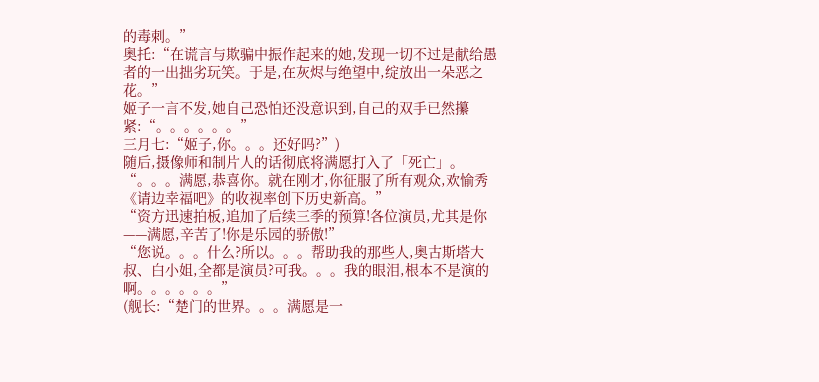的毒刺。”
奥托:“在谎言与欺骗中振作起来的她,发现一切不过是献给愚者的一出拙劣玩笑。于是,在灰烬与绝望中,绽放出一朵恶之花。”
姬子一言不发,她自己恐怕还没意识到,自己的双手已然攥紧:“。。。。。。”
三月七:“姬子,你。。。还好吗?”)
随后,摄像师和制片人的话彻底将满愿打入了「死亡」。
“。。。满愿,恭喜你。就在刚才,你征服了所有观众,欢愉秀《请边幸福吧》的收视率创下历史新高。”
“资方迅速拍板,追加了后续三季的预算!各位演员,尤其是你——满愿,辛苦了!你是乐园的骄傲!”
“您说。。。什么?所以。。。帮助我的那些人,奥古斯塔大叔、白小姐,全都是演员?可我。。。我的眼泪,根本不是演的啊。。。。。。”
(舰长:“楚门的世界。。。满愿是一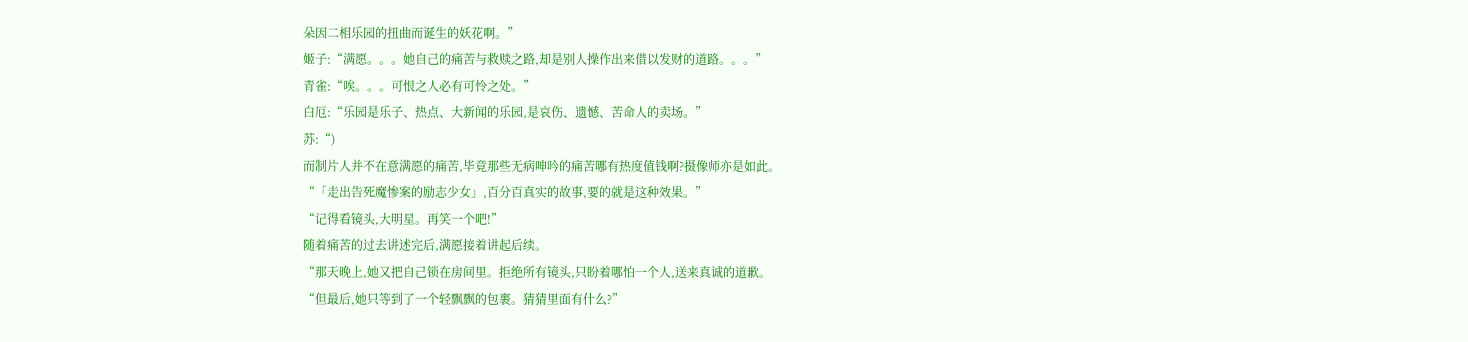朵因二相乐园的扭曲而诞生的妖花啊。”
姬子:“满愿。。。她自己的痛苦与救赎之路,却是别人操作出来借以发财的道路。。。”
青雀:“唉。。。可恨之人必有可怜之处。”
白厄:“乐园是乐子、热点、大新闻的乐园,是哀伤、遗憾、苦命人的卖场。”
苏:“)
而制片人并不在意满愿的痛苦,毕竟那些无病呻吟的痛苦哪有热度值钱啊?摄像师亦是如此。
“「走出告死魔惨案的励志少女」,百分百真实的故事,要的就是这种效果。”
“记得看镜头,大明星。再笑一个吧!”
随着痛苦的过去讲述完后,满愿接着讲起后续。
“那天晚上,她又把自己锁在房间里。拒绝所有镜头,只盼着哪怕一个人,送来真诚的道歉。
“但最后,她只等到了一个轻飘飘的包裹。猜猜里面有什么?”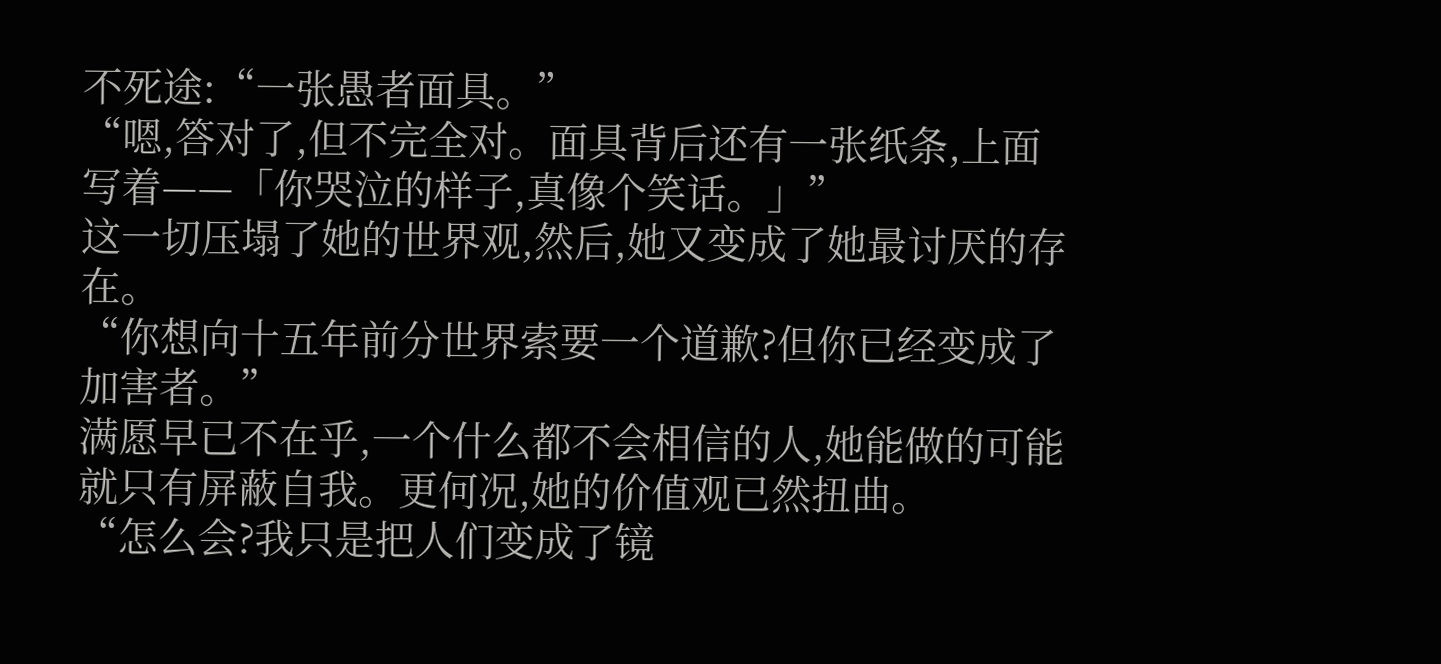不死途:“一张愚者面具。”
“嗯,答对了,但不完全对。面具背后还有一张纸条,上面写着——「你哭泣的样子,真像个笑话。」”
这一切压塌了她的世界观,然后,她又变成了她最讨厌的存在。
“你想向十五年前分世界索要一个道歉?但你已经变成了加害者。”
满愿早已不在乎,一个什么都不会相信的人,她能做的可能就只有屏蔽自我。更何况,她的价值观已然扭曲。
“怎么会?我只是把人们变成了镜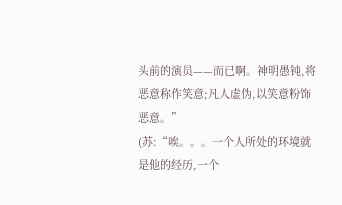头前的演员——而已啊。神明愚钝,将恶意称作笑意;凡人虚伪,以笑意粉饰恶意。”
(苏:“唉。。。一个人所处的环境就是他的经历,一个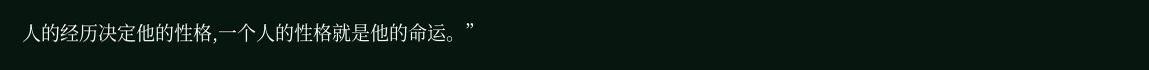人的经历决定他的性格,一个人的性格就是他的命运。”